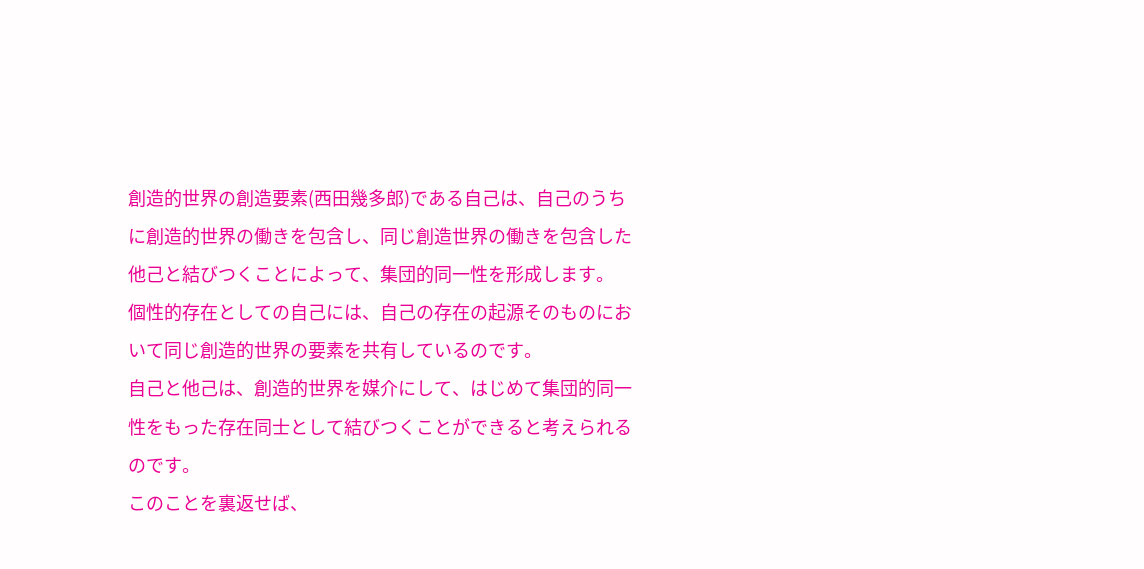創造的世界の創造要素(西田幾多郎)である自己は、自己のうちに創造的世界の働きを包含し、同じ創造世界の働きを包含した他己と結びつくことによって、集団的同一性を形成します。
個性的存在としての自己には、自己の存在の起源そのものにおいて同じ創造的世界の要素を共有しているのです。
自己と他己は、創造的世界を媒介にして、はじめて集団的同一性をもった存在同士として結びつくことができると考えられるのです。
このことを裏返せば、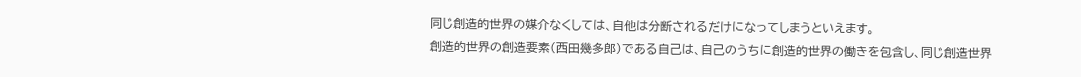同じ創造的世界の媒介なくしては、自他は分断されるだけになってしまうといえます。
創造的世界の創造要素(西田幾多郎)である自己は、自己のうちに創造的世界の働きを包含し、同じ創造世界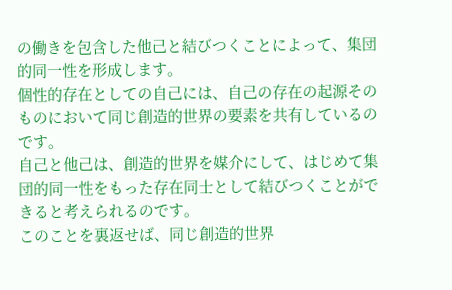の働きを包含した他己と結びつくことによって、集団的同一性を形成します。
個性的存在としての自己には、自己の存在の起源そのものにおいて同じ創造的世界の要素を共有しているのです。
自己と他己は、創造的世界を媒介にして、はじめて集団的同一性をもった存在同士として結びつくことができると考えられるのです。
このことを裏返せば、同じ創造的世界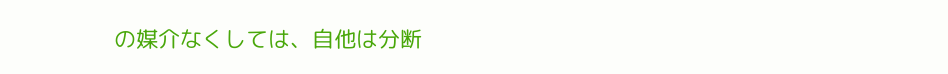の媒介なくしては、自他は分断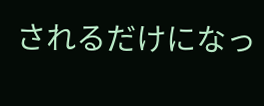されるだけになっ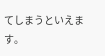てしまうといえます。